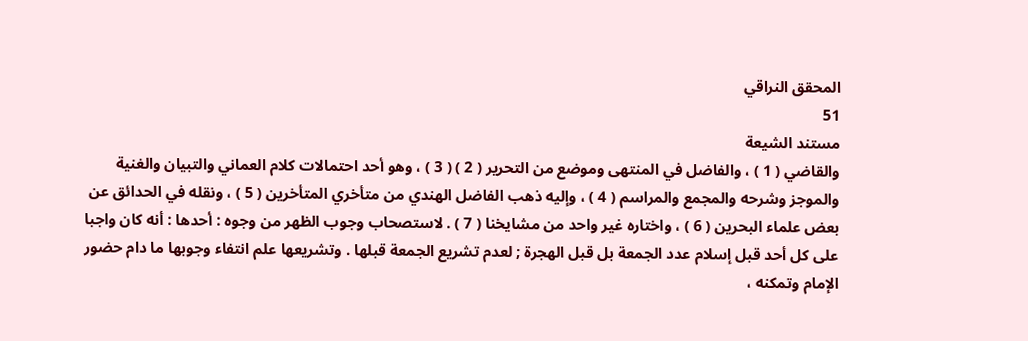المحقق النراقي
51
مستند الشيعة
والقاضي ( 1 ) ، والفاضل في المنتهى وموضع من التحرير ( 2 ) ( 3 ) ، وهو أحد احتمالات كلام العماني والتبيان والغنية والموجز وشرحه والمجمع والمراسم ( 4 ) ، وإليه ذهب الفاضل الهندي من متأخري المتأخرين ( 5 ) ، ونقله في الحدائق عن بعض علماء البحرين ( 6 ) ، واختاره غير واحد من مشايخنا ( 7 ) . لاستصحاب وجوب الظهر من وجوه : أحدها : أنه كان واجبا على كل أحد قبل إسلام عدد الجمعة بل قبل الهجرة ; لعدم تشريع الجمعة قبلها . وتشريعها علم انتفاء وجوبها ما دام حضور الإمام وتمكنه ،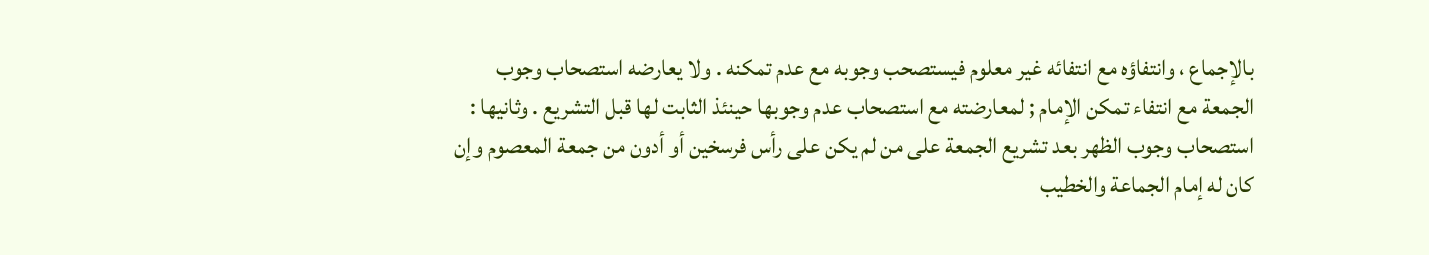بالإجماع ، وانتفاؤه مع انتفائه غير معلوم فيستصحب وجوبه مع عدم تمكنه . ولا يعارضه استصحاب وجوب الجمعة مع انتفاء تمكن الإمام ; لمعارضته مع استصحاب عدم وجوبها حينئذ الثابت لها قبل التشريع . وثانيها : استصحاب وجوب الظهر بعد تشريع الجمعة على من لم يكن على رأس فرسخين أو أدون من جمعة المعصوم وإن كان له إمام الجماعة والخطيب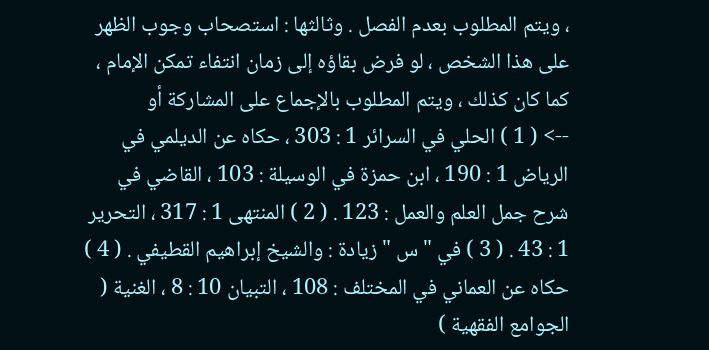، ويتم المطلوب بعدم الفصل . وثالثها : استصحاب وجوب الظهر على هذا الشخص ، لو فرض بقاؤه إلى زمان انتفاء تمكن الإمام ، كما كان كذلك ، ويتم المطلوب بالإجماع على المشاركة أو
--> ( 1 ) الحلي في السرائر 1 : 303 ، حكاه عن الديلمي في الرياض 1 : 190 ، ابن حمزة في الوسيلة : 103 ، القاضي في شرح جمل العلم والعمل : 123 . ( 2 ) المنتهى 1 : 317 ، التحرير 1 : 43 . ( 3 ) في " س " زيادة : والشيخ إبراهيم القطيفي . ( 4 ) حكاه عن العماني في المختلف : 108 ، التبيان 10 : 8 ، الغنية ( الجوامع الفقهية )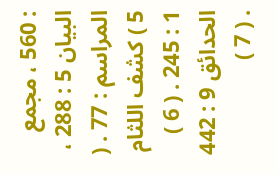: 560 ، مجمع البيان 5 : 288 ، المراسم : 77 . ( 5 ) كشف اللثام 1 : 245 . ( 6 ) الحدائق 9 : 442 . ( 7 )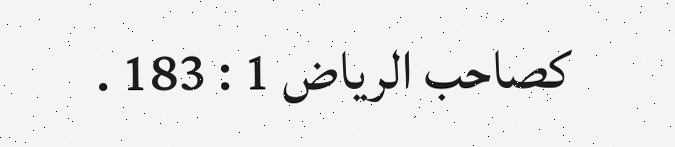كصاحب الرياض 1 : 183 .